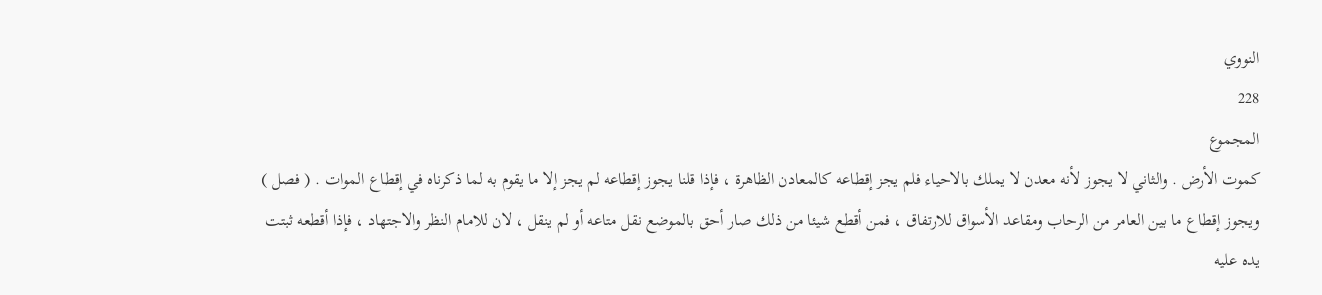النووي
228
المجموع
كموت الأرض . والثاني لا يجوز لأنه معدن لا يملك بالاحياء فلم يجز إقطاعه كالمعادن الظاهرة ، فإذا قلنا يجوز إقطاعه لم يجز إلا ما يقوم به لما ذكرناه في إقطاع الموات . ( فصل ) ويجوز إقطاع ما بين العامر من الرحاب ومقاعد الأسواق للارتفاق ، فمن أقطع شيئا من ذلك صار أحق بالموضع نقل متاعه أو لم ينقل ، لان للامام النظر والاجتهاد ، فإذا أقطعه ثبتت يده عليه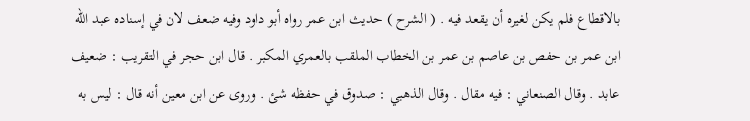بالاقطاع فلم يكن لغيره أن يقعد فيه . ( الشرح ) حديث ابن عمر رواه أبو داود وفيه ضعف لان في إسناده عبد الله ابن عمر بن حفص بن عاصم بن عمر بن الخطاب الملقب بالعمري المكبر . قال ابن حجر في التقريب : ضعيف عابد . وقال الصنعاني : فيه مقال . وقال الذهبي : صدوق في حفظه شئ . وروى عن ابن معين أنه قال : ليس به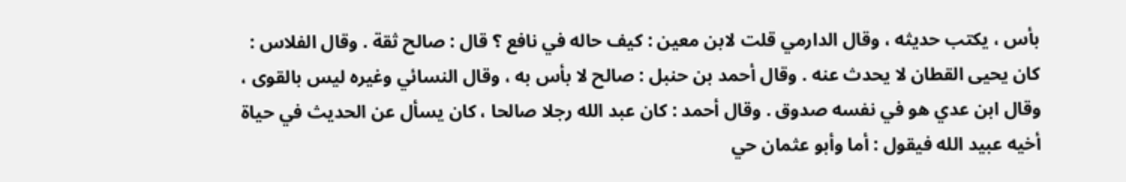بأس ، يكتب حديثه ، وقال الدارمي قلت لابن معين : كيف حاله في نافع ؟ قال : صالح ثقة . وقال الفلاس : كان يحيى القطان لا يحدث عنه . وقال أحمد بن حنبل : صالح لا بأس به ، وقال النسائي وغيره ليس بالقوى ، وقال ابن عدي هو في نفسه صدوق . وقال أحمد : كان عبد الله رجلا صالحا ، كان يسأل عن الحديث في حياة أخيه عبيد الله فيقول : أما وأبو عثمان حي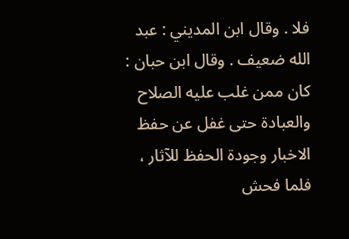فلا . وقال ابن المديني : عبد الله ضعيف . وقال ابن حبان : كان ممن غلب عليه الصلاح والعبادة حتى غفل عن حفظ الاخبار وجودة الحفظ للآثار ، فلما فحش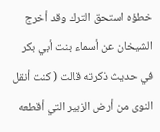خطؤه استحق الترك وقد أخرج الشيخان عن أسماء بنت أبي بكر في حديث ذكرته قالت ( كنت أنقل النوى من أرض الزبير التي أقطعه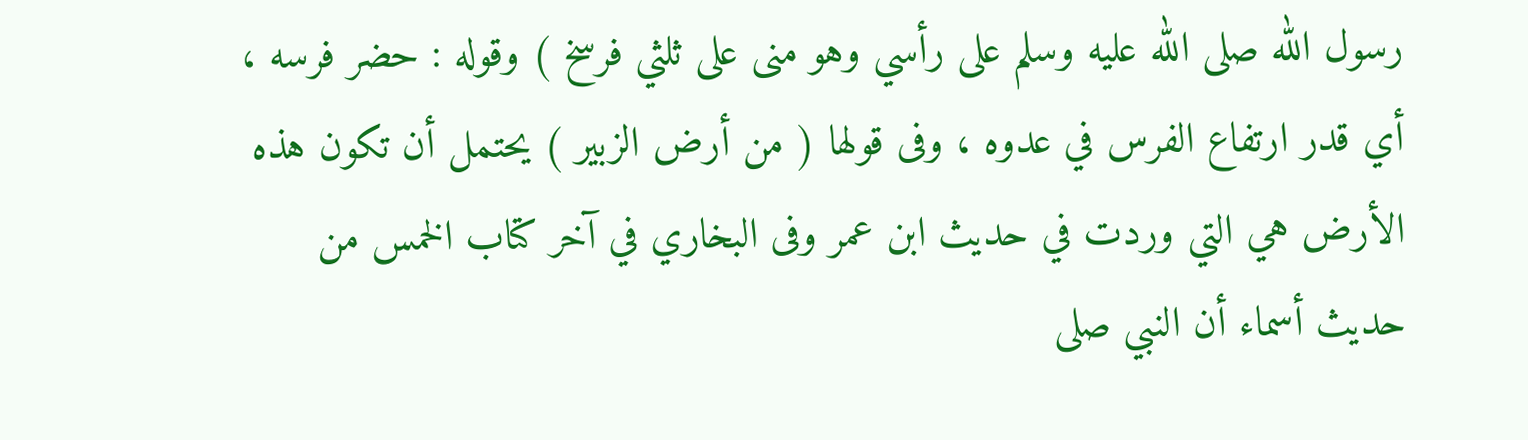رسول الله صلى الله عليه وسلم على رأسي وهو منى على ثلثي فرسخ ) وقوله : حضر فرسه ، أي قدر ارتفاع الفرس في عدوه ، وفى قولها ( من أرض الزبير ) يحتمل أن تكون هذه الأرض هي التي وردت في حديث ابن عمر وفى البخاري في آخر كتاب الخمس من حديث أسماء أن النبي صلى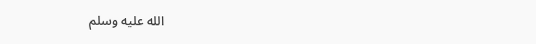الله عليه وسلم